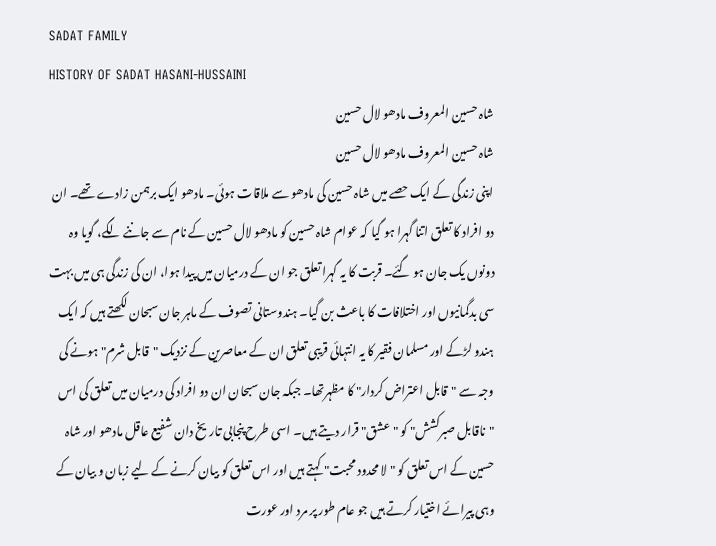SADAT FAMILY
HISTORY OF SADAT HASANI-HUSSAINI
شاہ حسین المعروف مادھو لال حسین
شاہ حسین المعروف مادھو لال حسین
اپنی زندگی کے ایک حصے میں شاہ حسین کی مادھو سے ملاقات ہوئی۔ مادھو ایک برہمن زادے تھے۔ ان دو افراد کا تعلق اتنا گہرا ہو گیا کہ عوام شاہ حسین کو مادھو لال حسین کے نام سے جاننے لگے، گویا وہ دونوں یک جان ہو گئے۔ قربت کا یہ گہرا تعلق جو ان کے درمیان میں پیدا ہوا، ان کی زندگی ہی میں بہت سی بدگمانیوں اور اختلافات کا باعث بن گیا۔ ہندوستانی تصوف کے ماہر جان سبحان لکھتے ہیں کہ ایک ہندو لڑکے اور مسلمان فقیر کا یہ انتہائی قریبی تعلق ان کے معاصرین کے نزدیک "قابل شرم" ہونے کی وجہ سے "قابل اعتراض کردار" کا مظہرتھا۔ جبکہ جان سبحان ان دو افراد کی درمیان میں تعلق کی اس "ناقابل صبرکشش" کو "عشق" قرار دیتے ہیں۔ اسی طرح پنجابی تاریخ دان شفیع عاقل مادھو اور شاہ حسین کے اس تعلق کو "لا محدود محبت" کہتے ہیں اور اس تعلق کو بیان کرنے کے لیے زبان و بیان کے وہی پیرائے اختیار کرتے ہیں جو عام طور پر مرد اور عورت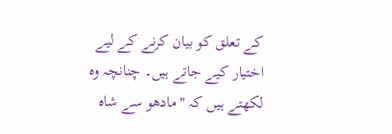کے تعلق کو بیان کرنے کے لیے اختیار کیے جاتے ہیں۔ چنانچہ وہ لکھتے ہیں کہ "مادھو سے شاہ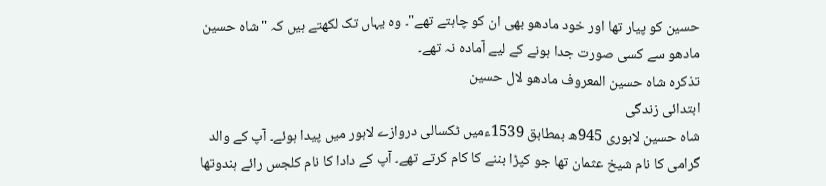حسین کو پیار تھا اور خود مادھو بھی ان کو چاہتے تھے"۔ وہ یہاں تک لکھتے ہیں کہ "شاہ حسین مادھو سے کسی صورت جدا ہونے کے لیے آمادہ نہ تھے۔
تذکرہ شاہ حسین المعروف مادھو لال حسین
ابتدائی زندگی
شاہ حسین لاہوری 945ھ بمطابق 1539ءمیں ٹکسالی دروازے لاہور میں پیدا ہوئے۔ آپ کے والد گرامی کا نام شیخ عثمان تھا جو کپڑا بننے کا کام کرتے تھے۔ آپ کے دادا کا نام کلجس رائے ہندوتھا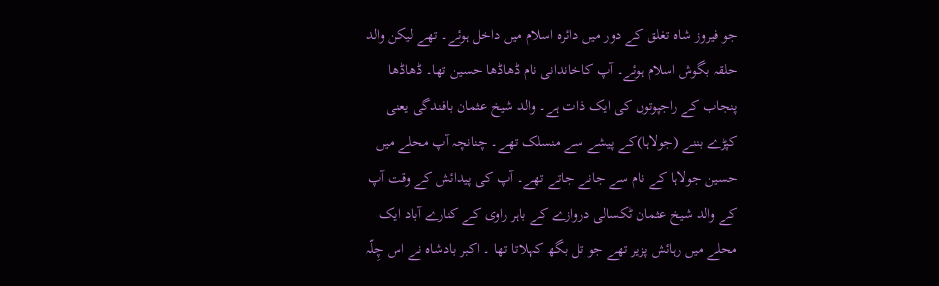جو فیروز شاہ تغلق کے دور میں دائرہ اسلام میں داخل ہوئے۔ تھے لیکن والد حلقہ بگوش اسلام ہوئے۔ آپ کاخاندانی نام ڈھاڈھا حسین تھا۔ ڈھاڈھا پنجاب کے راجپوتوں کی ایک ذات ہے۔ والد شیخ عثمان بافندگی یعنی کپڑے بننے (جولاہا)کے پیشے سے منسلک تھے۔ چنانچہ آپ محلے میں حسین جولاہا کے نام سے جانے جاتے تھے۔ آپ کی پیدائش کے وقت آپ کے والد شیخ عثمان ٹکسالی دروازے کے باہر راوی کے کنارے آباد ایک محلے میں رہائش پزیر تھے جو تل بگھ کہلاتا تھا ۔ اکبر بادشاہ نے اس چِلّہ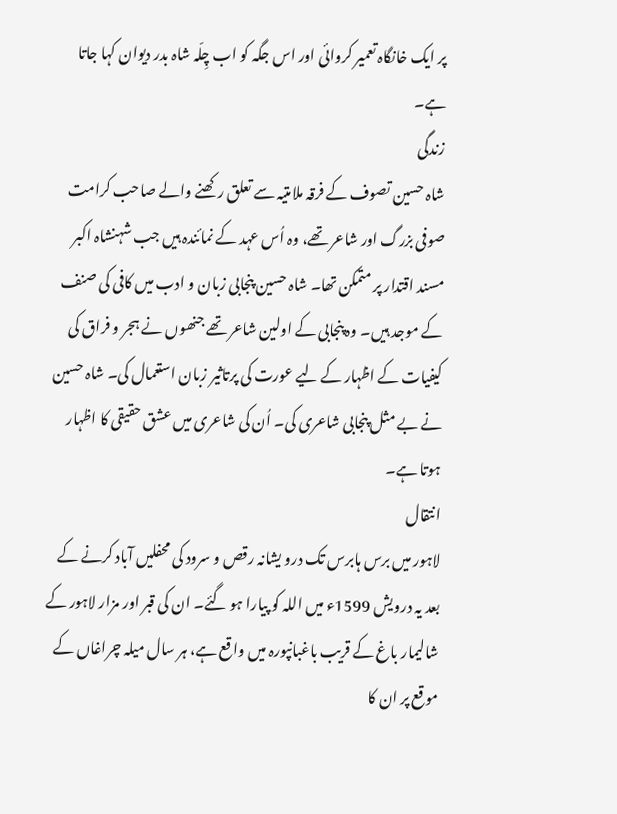پر ایک خانگاہ تعمیر کروائی اور اس جگہ کو اب چِلّہ شاہ بدر دیوان کہا جاتا ہے۔
زندگی
شاہ حسین تصوف کے فرقہ ملامتیہ سے تعلق رکھنے والے صاحب کرامت صوفی بزرگ اور شاعر تھے، وہ اُس عہد کے نمائندہ ہیں جب شہنشاہ اکبر مسند اقتدار پر متمکن تھا۔ شاہ حسین پنجابی زبان و ادب میں کافی کی صنف کے موجد ہیں۔ وہ پنجابی کے اولین شاعر تھے جنھوں نے ہجر و فراق کی کیفیات کے اظہار کے لیے عورت کی پرتاثیر زبان استعمال کی۔ شاہ حسین نے بے مثل پنجابی شاعری کی۔ اُن کی شاعری میں عشق حقیقی کا اظہار ہوتا ہے۔
انتقال
لاہور میں برس ہابرس تک درو یشانہ رقص و سرود کی محفلیں آباد کرنے کے بعد یہ درویش 1599ء میں اللہ کو پیارا ہو گئے۔ ان کی قبر اور مزار لاہور کے شالیمار باغ کے قریب باغبانپورہ میں واقع ہے، ہر سال میلہ چراغاں کے موقع پر ان کا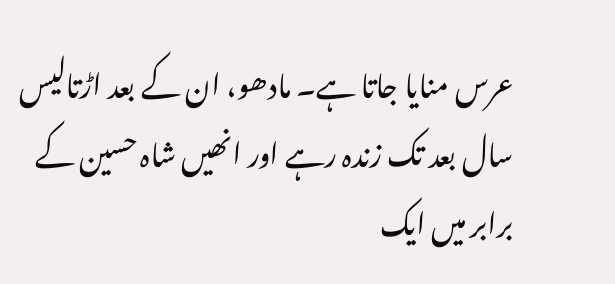عرس منایا جاتا ہے۔ مادھو، ان کے بعد اڑتالیس سال بعد تک زندہ رہے اور انھیں شاہ حسین کے برابر میں ایک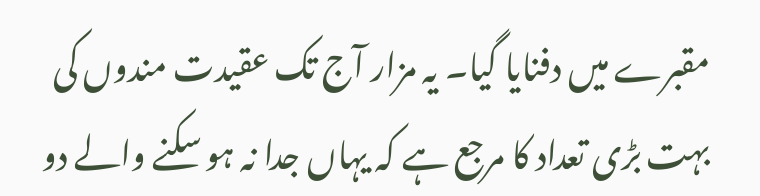مقبرے میں دفنایا گیا۔ یہ مزار آج تک عقیدت مندوں کی بہت بڑی تعداد کا مرجع ہے کہ یہاں جدا نہ ہو سکنے والے دو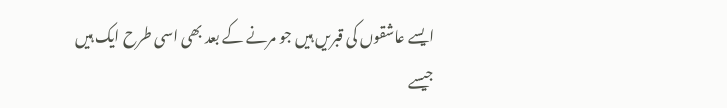ایسے عاشقوں کی قبریں ہیں جو مرنے کے بعد بھی اسی طرح ایک ہیں جیسے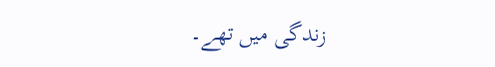زندگی میں تھے۔